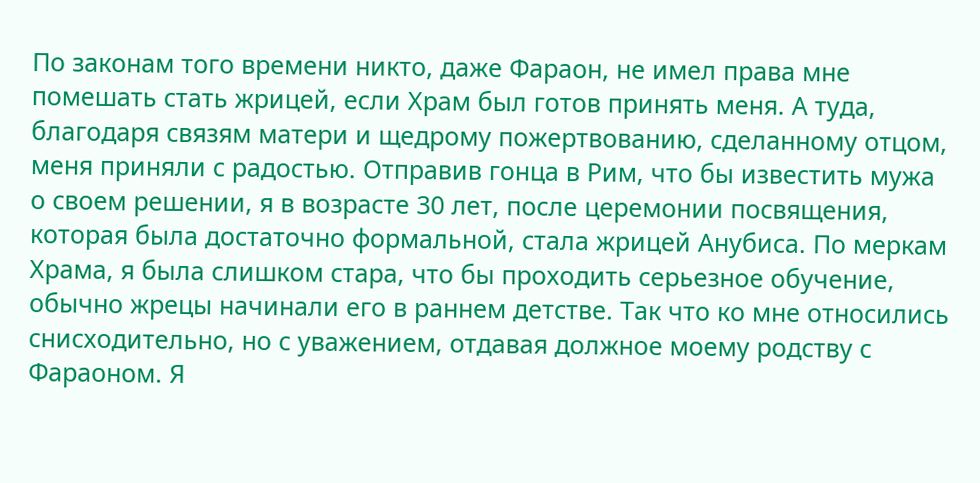По законам того времени никто, даже Фараон, не имел права мне помешать стать жрицей, если Храм был готов принять меня. А туда, благодаря связям матери и щедрому пожертвованию, сделанному отцом, меня приняли с радостью. Отправив гонца в Рим, что бы известить мужа о своем решении, я в возрасте 30 лет, после церемонии посвящения, которая была достаточно формальной, стала жрицей Анубиса. По меркам Храма, я была слишком стара, что бы проходить серьезное обучение, обычно жрецы начинали его в раннем детстве. Так что ко мне относились снисходительно, но с уважением, отдавая должное моему родству с Фараоном. Я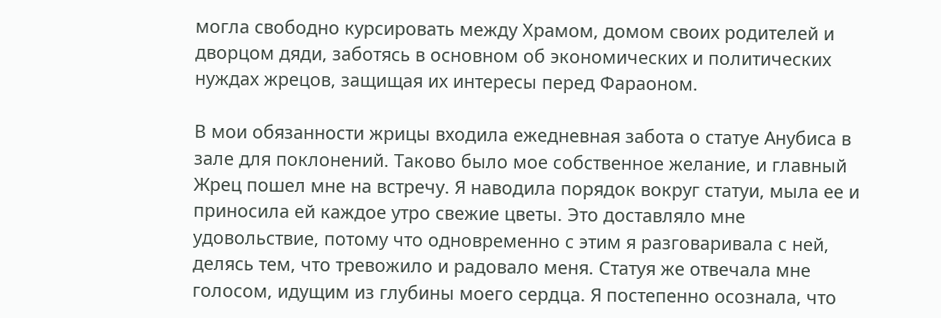могла свободно курсировать между Храмом, домом своих родителей и дворцом дяди, заботясь в основном об экономических и политических нуждах жрецов, защищая их интересы перед Фараоном.

В мои обязанности жрицы входила ежедневная забота о статуе Анубиса в зале для поклонений. Таково было мое собственное желание, и главный Жрец пошел мне на встречу. Я наводила порядок вокруг статуи, мыла ее и приносила ей каждое утро свежие цветы. Это доставляло мне удовольствие, потому что одновременно с этим я разговаривала с ней, делясь тем, что тревожило и радовало меня. Статуя же отвечала мне голосом, идущим из глубины моего сердца. Я постепенно осознала, что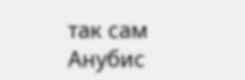так сам Анубис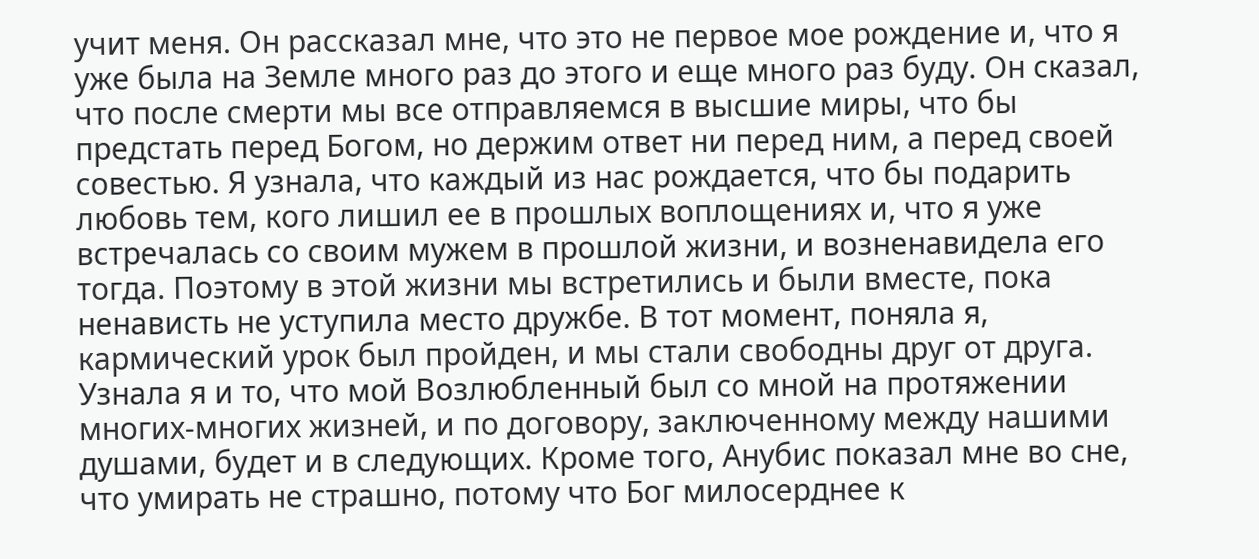учит меня. Он рассказал мне, что это не первое мое рождение и, что я уже была на Земле много раз до этого и еще много раз буду. Он сказал, что после смерти мы все отправляемся в высшие миры, что бы предстать перед Богом, но держим ответ ни перед ним, а перед своей совестью. Я узнала, что каждый из нас рождается, что бы подарить любовь тем, кого лишил ее в прошлых воплощениях и, что я уже встречалась со своим мужем в прошлой жизни, и возненавидела его тогда. Поэтому в этой жизни мы встретились и были вместе, пока ненависть не уступила место дружбе. В тот момент, поняла я, кармический урок был пройден, и мы стали свободны друг от друга. Узнала я и то, что мой Возлюбленный был со мной на протяжении многих-многих жизней, и по договору, заключенному между нашими душами, будет и в следующих. Кроме того, Анубис показал мне во сне, что умирать не страшно, потому что Бог милосерднее к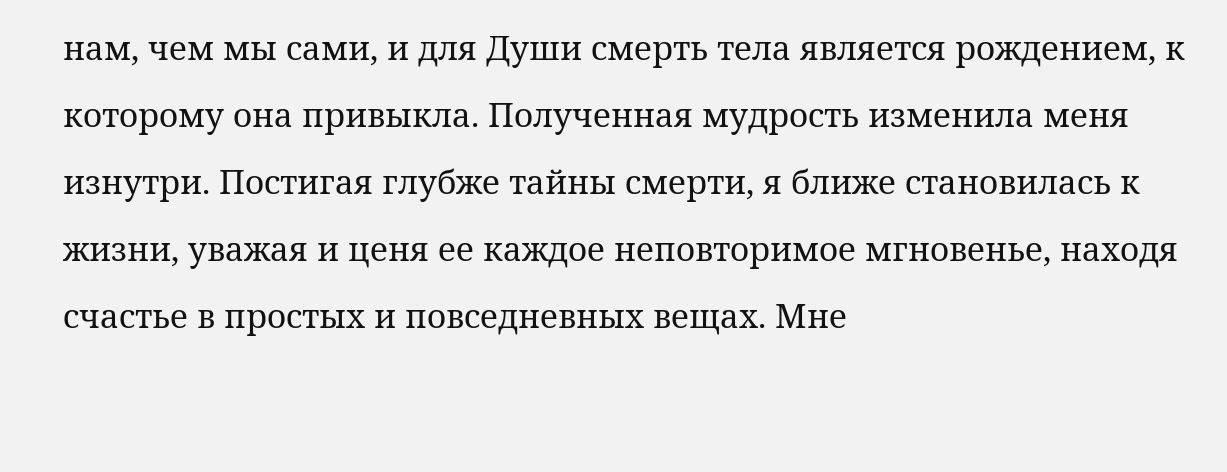нам, чем мы сами, и для Души смерть тела является рождением, к которому она привыкла. Полученная мудрость изменила меня изнутри. Постигая глубже тайны смерти, я ближе становилась к жизни, уважая и ценя ее каждое неповторимое мгновенье, находя счастье в простых и повседневных вещах. Мне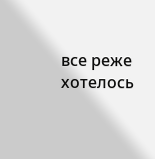все реже хотелось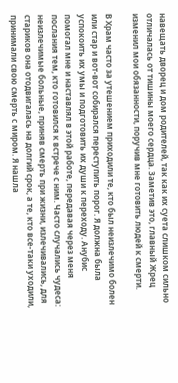навещать дворец и дом родителей, так как их суета слишком сильно отличалась от тишины моего сердца. Заметив это, главный Жрец изменил мои обязанности, поручив мне готовить людей к смерти.

В Храм часто за утешением приходили те, кто был неизлечимо болен или стар и вот-вот собирался переступить порог. Я должна была успокоить их умы и подготовить их души к переходу. Анубис помогал мне и наставлял в этой работе, передавая через меня послания тем, кто готовился к встрече с ним. Часто случались чудеса: неизлечимые больные, приняв смерть при жизни, излечивались, для стариков она отодвигалась на долгий срок, а те, кто все-таки уходили, принимали свою смерть с миром. Я нашла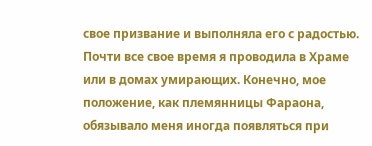свое призвание и выполняла его с радостью. Почти все свое время я проводила в Храме или в домах умирающих. Конечно, мое положение, как племянницы Фараона, обязывало меня иногда появляться при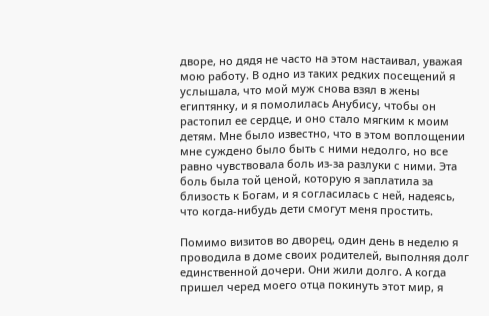дворе, но дядя не часто на этом настаивал, уважая мою работу. В одно из таких редких посещений я услышала, что мой муж снова взял в жены египтянку, и я помолилась Анубису, чтобы он растопил ее сердце, и оно стало мягким к моим детям. Мне было известно, что в этом воплощении мне суждено было быть с ними недолго, но все равно чувствовала боль из-за разлуки с ними. Эта боль была той ценой, которую я заплатила за близость к Богам, и я согласилась с ней, надеясь, что когда-нибудь дети смогут меня простить.

Помимо визитов во дворец, один день в неделю я проводила в доме своих родителей, выполняя долг единственной дочери. Они жили долго. А когда пришел черед моего отца покинуть этот мир, я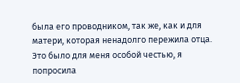была его проводником, так же, как и для матери, которая ненадолго пережила отца. Это было для меня особой честью, я попросила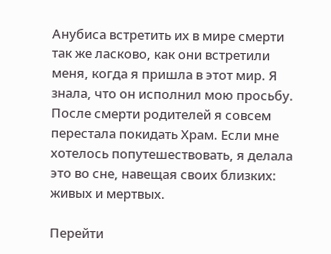Анубиса встретить их в мире смерти так же ласково, как они встретили меня, когда я пришла в этот мир. Я знала, что он исполнил мою просьбу. После смерти родителей я совсем перестала покидать Храм. Если мне хотелось попутешествовать, я делала это во сне, навещая своих близких: живых и мертвых.

Перейти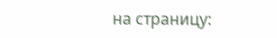на страницу: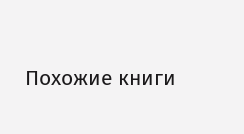Похожие книги